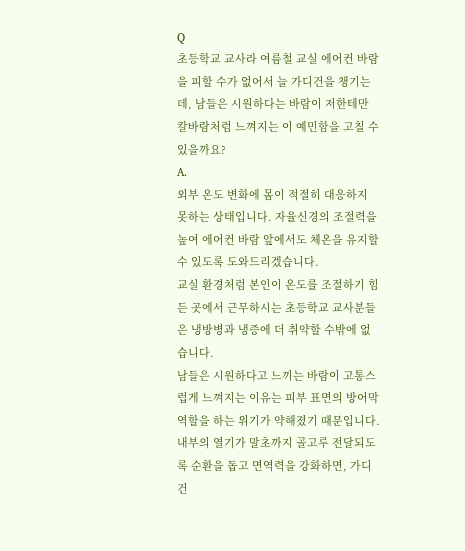Q
초등학교 교사라 여름철 교실 에어컨 바람을 피할 수가 없어서 늘 가디건을 챙기는데, 남들은 시원하다는 바람이 저한테만 칼바람처럼 느껴지는 이 예민함을 고칠 수 있을까요?
A.
외부 온도 변화에 몸이 적절히 대응하지 못하는 상태입니다. 자율신경의 조절력을 높여 에어컨 바람 앞에서도 체온을 유지할 수 있도록 도와드리겠습니다.
교실 환경처럼 본인이 온도를 조절하기 힘든 곳에서 근무하시는 초등학교 교사분들은 냉방병과 냉증에 더 취약할 수밖에 없습니다.
남들은 시원하다고 느끼는 바람이 고통스럽게 느껴지는 이유는 피부 표면의 방어막 역할을 하는 위기가 약해졌기 때문입니다.
내부의 열기가 말초까지 골고루 전달되도록 순환을 돕고 면역력을 강화하면, 가디건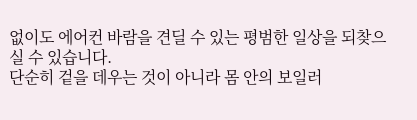없이도 에어컨 바람을 견딜 수 있는 평범한 일상을 되찾으실 수 있습니다.
단순히 겉을 데우는 것이 아니라 몸 안의 보일러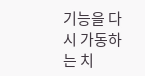기능을 다시 가동하는 치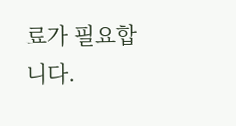료가 필요합니다.